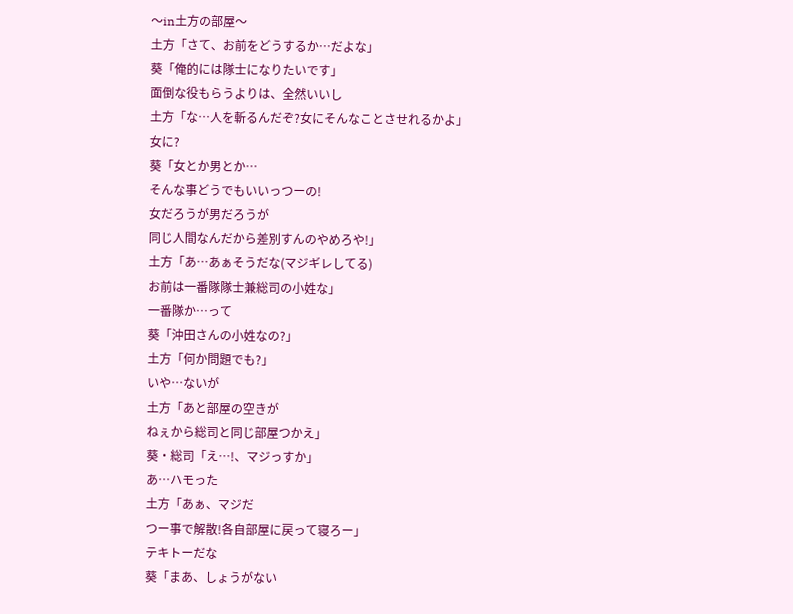〜in土方の部屋〜
土方「さて、お前をどうするか…だよな」
葵「俺的には隊士になりたいです」
面倒な役もらうよりは、全然いいし
土方「な…人を斬るんだぞ?女にそんなことさせれるかよ」
女に?
葵「女とか男とか…
そんな事どうでもいいっつーの!
女だろうが男だろうが
同じ人間なんだから差別すんのやめろや!」
土方「あ…あぁそうだな(マジギレしてる)
お前は一番隊隊士兼総司の小姓な」
一番隊か…って
葵「沖田さんの小姓なの?」
土方「何か問題でも?」
いや…ないが
土方「あと部屋の空きが
ねぇから総司と同じ部屋つかえ」
葵・総司「え…!、マジっすか」
あ…ハモった
土方「あぁ、マジだ
つー事で解散!各自部屋に戻って寝ろー」
テキトーだな
葵「まあ、しょうがない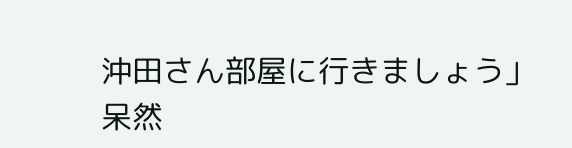沖田さん部屋に行きましょう」
呆然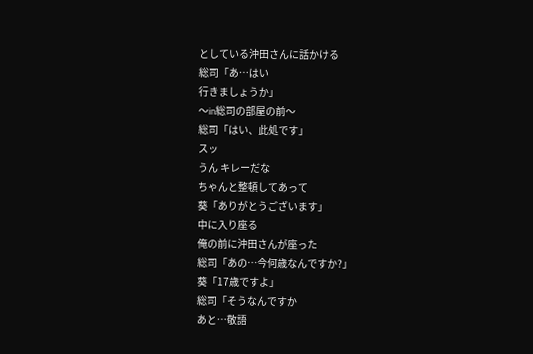としている沖田さんに話かける
総司「あ…はい
行きましょうか」
〜in総司の部屋の前〜
総司「はい、此処です」
スッ
うん キレーだな
ちゃんと整頓してあって
葵「ありがとうございます」
中に入り座る
俺の前に沖田さんが座った
総司「あの…今何歳なんですか?」
葵「17歳ですよ」
総司「そうなんですか
あと…敬語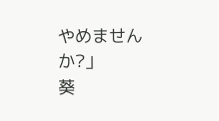やめませんか?」
葵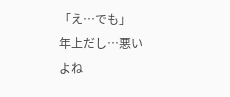「え…でも」
年上だし…悪いよね